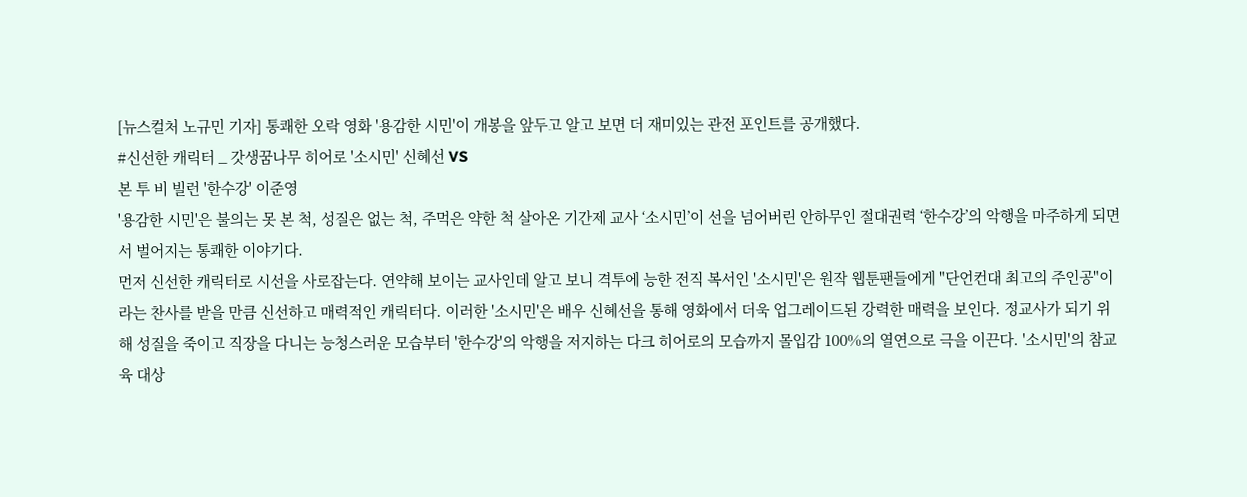[뉴스컬처 노규민 기자] 통쾌한 오락 영화 '용감한 시민'이 개봉을 앞두고 알고 보면 더 재미있는 관전 포인트를 공개했다.
#신선한 캐릭터 _ 갓생꿈나무 히어로 '소시민' 신혜선 VS
본 투 비 빌런 '한수강' 이준영
'용감한 시민'은 불의는 못 본 척, 성질은 없는 척, 주먹은 약한 척 살아온 기간제 교사 ‘소시민’이 선을 넘어버린 안하무인 절대권력 ‘한수강’의 악행을 마주하게 되면서 벌어지는 통쾌한 이야기다.
먼저 신선한 캐릭터로 시선을 사로잡는다. 연약해 보이는 교사인데 알고 보니 격투에 능한 전직 복서인 '소시민'은 원작 웹툰팬들에게 "단언컨대 최고의 주인공"이라는 찬사를 받을 만큼 신선하고 매력적인 캐릭터다. 이러한 '소시민'은 배우 신혜선을 통해 영화에서 더욱 업그레이드된 강력한 매력을 보인다. 정교사가 되기 위해 성질을 죽이고 직장을 다니는 능청스러운 모습부터 '한수강'의 악행을 저지하는 다크 히어로의 모습까지 몰입감 100%의 열연으로 극을 이끈다. '소시민'의 참교육 대상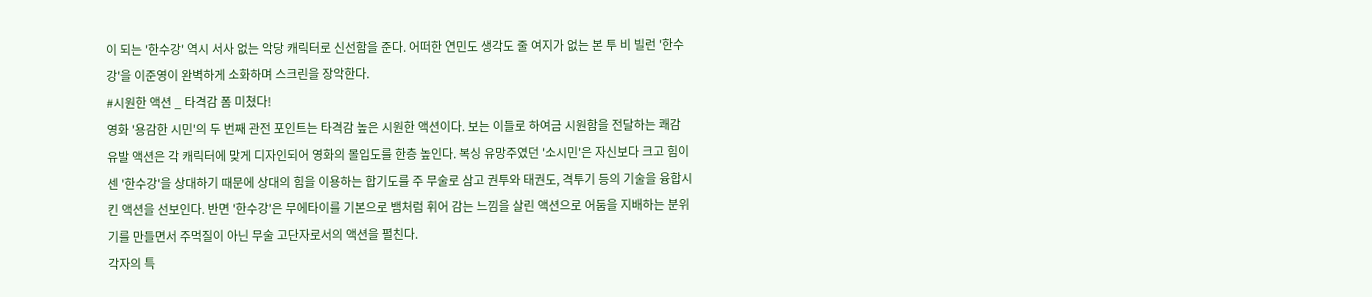이 되는 '한수강' 역시 서사 없는 악당 캐릭터로 신선함을 준다. 어떠한 연민도 생각도 줄 여지가 없는 본 투 비 빌런 '한수강'을 이준영이 완벽하게 소화하며 스크린을 장악한다.
#시원한 액션 _ 타격감 폼 미쳤다!
영화 '용감한 시민'의 두 번째 관전 포인트는 타격감 높은 시원한 액션이다. 보는 이들로 하여금 시원함을 전달하는 쾌감 유발 액션은 각 캐릭터에 맞게 디자인되어 영화의 몰입도를 한층 높인다. 복싱 유망주였던 '소시민'은 자신보다 크고 힘이 센 '한수강'을 상대하기 때문에 상대의 힘을 이용하는 합기도를 주 무술로 삼고 권투와 태권도, 격투기 등의 기술을 융합시킨 액션을 선보인다. 반면 '한수강'은 무에타이를 기본으로 뱀처럼 휘어 감는 느낌을 살린 액션으로 어둠을 지배하는 분위기를 만들면서 주먹질이 아닌 무술 고단자로서의 액션을 펼친다.
각자의 특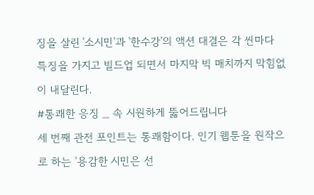징을 살린 '소시민'과 '한수강'의 액션 대결은 각 씬마다 특징을 가지고 빌드업 되면서 마지막 빅 매치까지 막힘없이 내달린다.
#통쾌한 응징 _ 속 시원하게 뚫어드립니다
세 번째 관전 포인트는 통쾌함이다. 인기 웹툰을 원작으로 하는 '용감한 시민은 선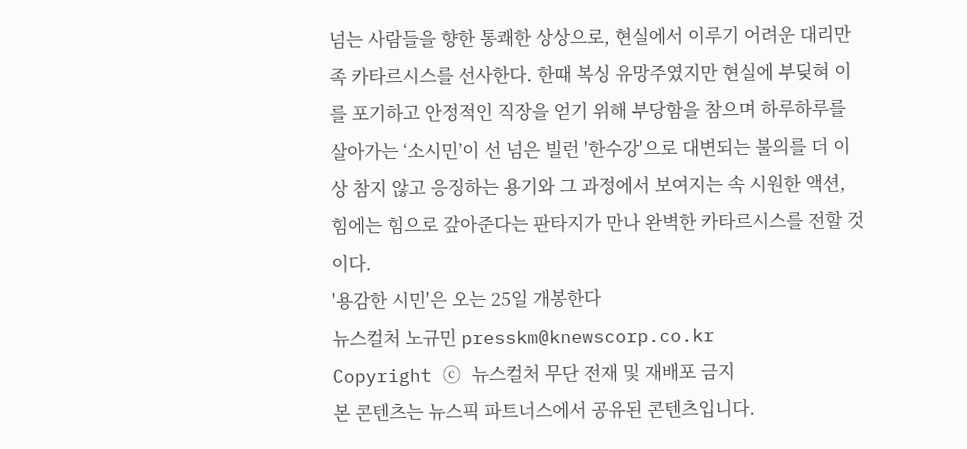넘는 사람들을 향한 통쾌한 상상으로, 현실에서 이루기 어려운 대리만족 카타르시스를 선사한다. 한때 복싱 유망주였지만 현실에 부딪혀 이를 포기하고 안정적인 직장을 얻기 위해 부당함을 참으며 하루하루를 살아가는 ‘소시민’이 선 넘은 빌런 '한수강'으로 대변되는 불의를 더 이상 참지 않고 응징하는 용기와 그 과정에서 보여지는 속 시원한 액션, 힘에는 힘으로 갚아준다는 판타지가 만나 완벽한 카타르시스를 전할 것이다.
'용감한 시민'은 오는 25일 개봉한다
뉴스컬처 노규민 presskm@knewscorp.co.kr
Copyright ⓒ 뉴스컬처 무단 전재 및 재배포 금지
본 콘텐츠는 뉴스픽 파트너스에서 공유된 콘텐츠입니다.